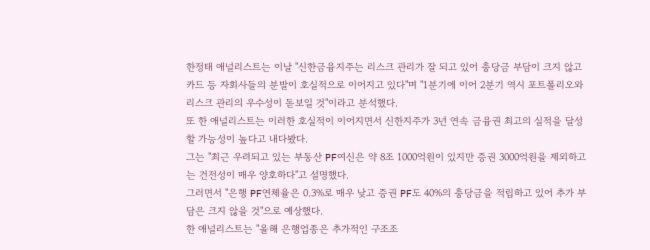한정태 애널리스트는 이날 "신한금융지주는 리스크 관리가 잘 되고 있어 충당금 부담이 크지 않고 카드 등 자회사들의 분발이 호실적으로 이어지고 있다"며 "1분기에 이어 2분기 역시 포트폴리오와 리스크 관리의 우수성이 돋보일 것"이라고 분석했다.
또 한 애널리스트는 이러한 호실적이 이어지면서 신한지주가 3년 연속 금융권 최고의 실적을 달성할 가능성이 높다고 내다봤다.
그는 "최근 우려되고 있는 부동산 PF여신은 약 8조 1000억원이 있지만 증권 3000억원을 제외하고는 건전성이 매우 양호하다"고 설명했다.
그러면서 "은행 PF연체율은 0.3%로 매우 낮고 증권 PF도 40%의 충당금을 적립하고 있어 추가 부담은 크지 않을 것"으로 예상했다.
한 애널리스트는 "올해 은행업종은 추가적인 구조조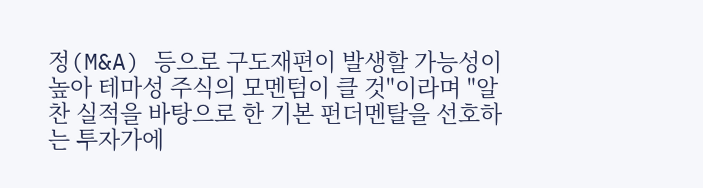정(M&A) 등으로 구도재편이 발생할 가능성이 높아 테마성 주식의 모멘텀이 클 것"이라며 "알찬 실적을 바탕으로 한 기본 펀더멘탈을 선호하는 투자가에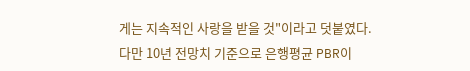게는 지속적인 사랑을 받을 것"이라고 덧붙였다.
다만 10년 전망치 기준으로 은행평균 PBR이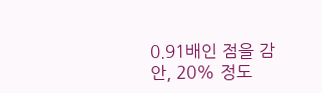0.91배인 점을 감안, 20% 정도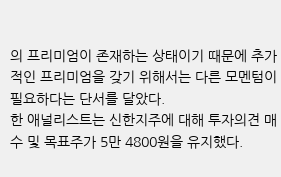의 프리미엄이 존재하는 상태이기 때문에 추가적인 프리미엄을 갖기 위해서는 다른 모멘텀이 필요하다는 단서를 달았다.
한 애널리스트는 신한지주에 대해 투자의견 매수 및 목표주가 5만 4800원을 유지했다.